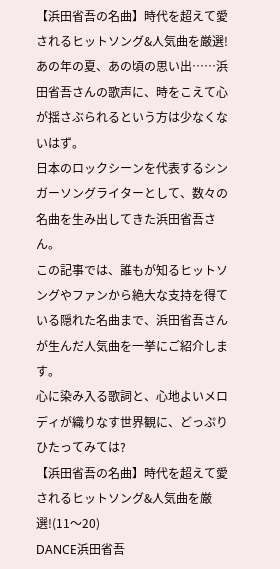【浜田省吾の名曲】時代を超えて愛されるヒットソング&人気曲を厳選!
あの年の夏、あの頃の思い出……浜田省吾さんの歌声に、時をこえて心が揺さぶられるという方は少なくないはず。
日本のロックシーンを代表するシンガーソングライターとして、数々の名曲を生み出してきた浜田省吾さん。
この記事では、誰もが知るヒットソングやファンから絶大な支持を得ている隠れた名曲まで、浜田省吾さんが生んだ人気曲を一挙にご紹介します。
心に染み入る歌詞と、心地よいメロディが織りなす世界観に、どっぷりひたってみては?
【浜田省吾の名曲】時代を超えて愛されるヒットソング&人気曲を厳選!(11〜20)
DANCE浜田省吾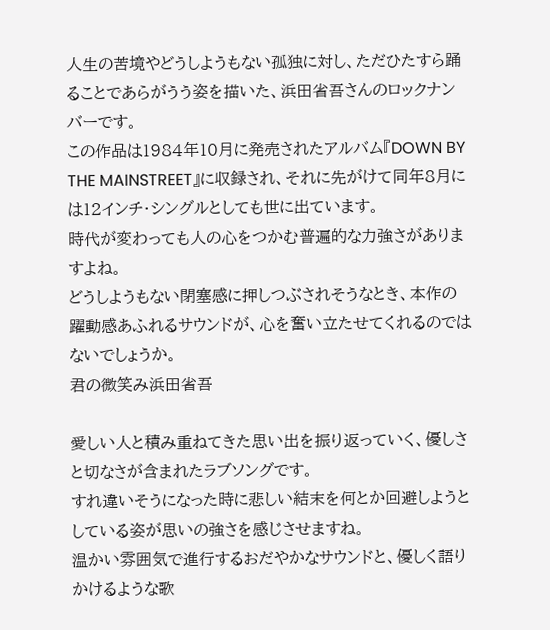人生の苦境やどうしようもない孤独に対し、ただひたすら踊ることであらがうう姿を描いた、浜田省吾さんのロックナンバーです。
この作品は1984年10月に発売されたアルバム『DOWN BY THE MAINSTREET』に収録され、それに先がけて同年8月には12インチ・シングルとしても世に出ています。
時代が変わっても人の心をつかむ普遍的な力強さがありますよね。
どうしようもない閉塞感に押しつぶされそうなとき、本作の躍動感あふれるサウンドが、心を奮い立たせてくれるのではないでしょうか。
君の微笑み浜田省吾

愛しい人と積み重ねてきた思い出を振り返っていく、優しさと切なさが含まれたラブソングです。
すれ違いそうになった時に悲しい結末を何とか回避しようとしている姿が思いの強さを感じさせますね。
温かい雰囲気で進行するおだやかなサウンドと、優しく語りかけるような歌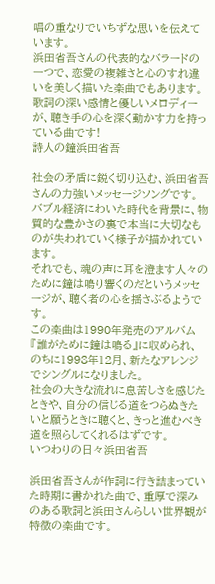唱の重なりでいちずな思いを伝えています。
浜田省吾さんの代表的なバラードの一つで、恋愛の複雑さと心のすれ違いを美しく描いた楽曲でもあります。
歌詞の深い感情と優しいメロディーが、聴き手の心を深く動かす力を持っている曲です!
詩人の鐘浜田省吾

社会の矛盾に鋭く切り込む、浜田省吾さんの力強いメッセージソングです。
バブル経済にわいた時代を背景に、物質的な豊かさの裏で本当に大切なものが失われていく様子が描かれています。
それでも、魂の声に耳を澄ます人々のために鐘は鳴り響くのだというメッセージが、聴く者の心を揺さぶるようです。
この楽曲は1990年発売のアルバム『誰がために鐘は鳴る』に収められ、のちに1998年12月、新たなアレンジでシングルになりました。
社会の大きな流れに息苦しさを感じたときや、自分の信じる道をつらぬきたいと願うときに聴くと、きっと進むべき道を照らしてくれるはずです。
いつわりの日々浜田省吾

浜田省吾さんが作詞に行き詰まっていた時期に書かれた曲で、重厚で深みのある歌詞と浜田さんらしい世界観が特徴の楽曲です。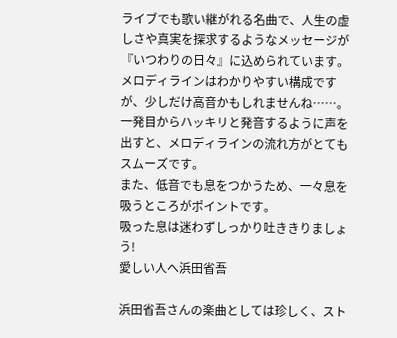ライブでも歌い継がれる名曲で、人生の虚しさや真実を探求するようなメッセージが『いつわりの日々』に込められています。
メロディラインはわかりやすい構成ですが、少しだけ高音かもしれませんね……。
一発目からハッキリと発音するように声を出すと、メロディラインの流れ方がとてもスムーズです。
また、低音でも息をつかうため、一々息を吸うところがポイントです。
吸った息は迷わずしっかり吐ききりましょう!
愛しい人へ浜田省吾

浜田省吾さんの楽曲としては珍しく、スト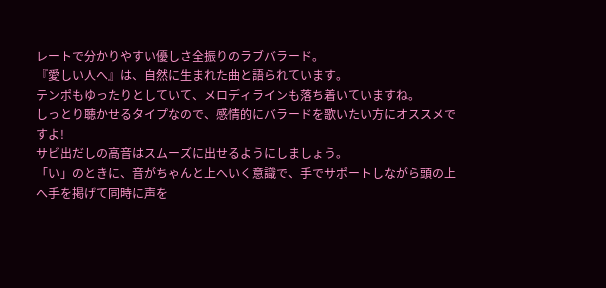レートで分かりやすい優しさ全振りのラブバラード。
『愛しい人へ』は、自然に生まれた曲と語られています。
テンポもゆったりとしていて、メロディラインも落ち着いていますね。
しっとり聴かせるタイプなので、感情的にバラードを歌いたい方にオススメですよ!
サビ出だしの高音はスムーズに出せるようにしましょう。
「い」のときに、音がちゃんと上へいく意識で、手でサポートしながら頭の上へ手を掲げて同時に声を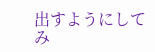出すようにしてみ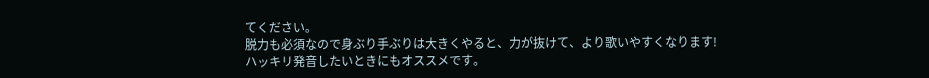てください。
脱力も必須なので身ぶり手ぶりは大きくやると、力が抜けて、より歌いやすくなります!
ハッキリ発音したいときにもオススメです。